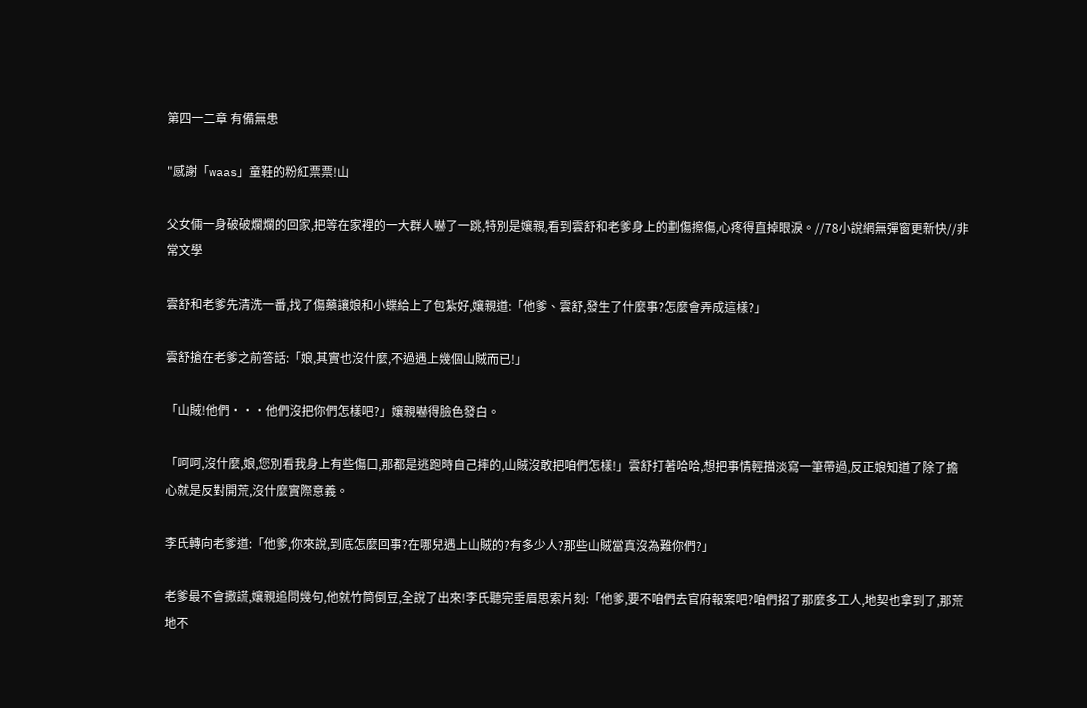第四一二章 有備無患

"感謝「waas」童鞋的粉紅票票!山

父女倆一身破破爛爛的回家,把等在家裡的一大群人嚇了一跳,特別是孃親,看到雲舒和老爹身上的劃傷擦傷,心疼得直掉眼淚。//78小說網無彈窗更新快//非常文學

雲舒和老爹先清洗一番,找了傷藥讓娘和小蝶給上了包紮好,孃親道:「他爹、雲舒,發生了什麼事?怎麼會弄成這樣?」

雲舒搶在老爹之前答話:「娘,其實也沒什麼,不過遇上幾個山賊而已!」

「山賊!他們···他們沒把你們怎樣吧?」孃親嚇得臉色發白。

「呵呵,沒什麼,娘,您別看我身上有些傷口,那都是逃跑時自己摔的,山賊沒敢把咱們怎樣!」雲舒打著哈哈,想把事情輕描淡寫一筆帶過,反正娘知道了除了擔心就是反對開荒,沒什麼實際意義。

李氏轉向老爹道:「他爹,你來說,到底怎麼回事?在哪兒遇上山賊的?有多少人?那些山賊當真沒為難你們?」

老爹最不會撒謊,孃親追問幾句,他就竹筒倒豆,全說了出來!李氏聽完垂眉思索片刻:「他爹,要不咱們去官府報案吧?咱們招了那麼多工人,地契也拿到了,那荒地不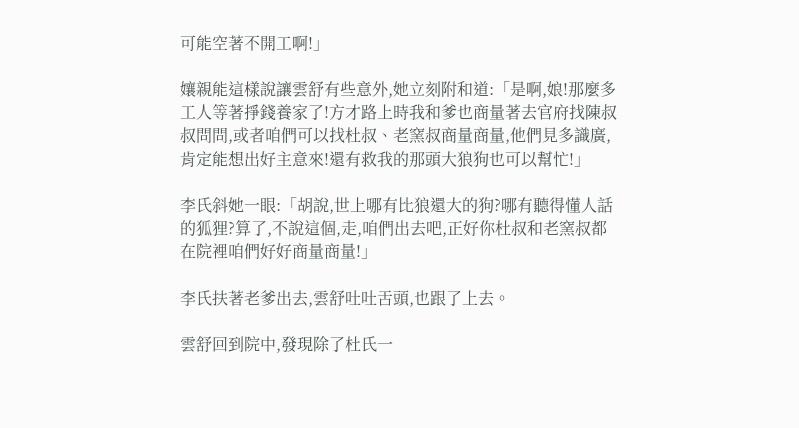可能空著不開工啊!」

孃親能這樣說讓雲舒有些意外,她立刻附和道:「是啊,娘!那麼多工人等著掙錢養家了!方才路上時我和爹也商量著去官府找陳叔叔問問,或者咱們可以找杜叔、老窯叔商量商量,他們見多識廣,肯定能想出好主意來!還有救我的那頭大狼狗也可以幫忙!」

李氏斜她一眼:「胡說,世上哪有比狼還大的狗?哪有聽得懂人話的狐狸?算了,不說這個,走,咱們出去吧,正好你杜叔和老窯叔都在院裡咱們好好商量商量!」

李氏扶著老爹出去,雲舒吐吐舌頭,也跟了上去。

雲舒回到院中,發現除了杜氏一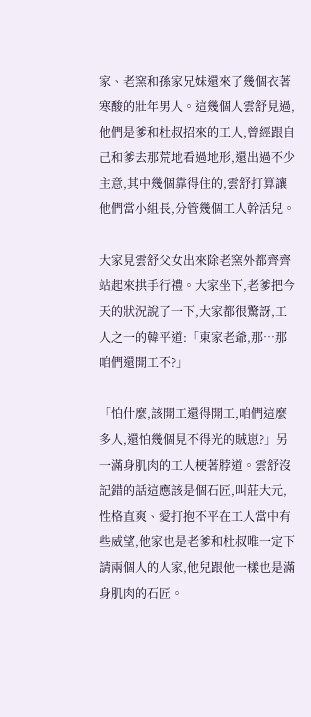家、老窯和孫家兄妹還來了幾個衣著寒酸的壯年男人。這幾個人雲舒見過,他們是爹和杜叔招來的工人,曾經跟自己和爹去那荒地看過地形,還出過不少主意,其中幾個靠得住的,雲舒打算讓他們當小組長,分管幾個工人幹活兒。

大家見雲舒父女出來除老窯外都齊齊站起來拱手行禮。大家坐下,老爹把今天的狀況說了一下,大家都很驚訝,工人之一的韓平道:「東家老爺,那…那咱們還開工不?」

「怕什麼,該開工還得開工,咱們這麼多人,還怕幾個見不得光的賊崽?」另一滿身肌肉的工人梗著脖道。雲舒沒記錯的話這應該是個石匠,叫莊大元,性格直爽、愛打抱不平在工人當中有些威望,他家也是老爹和杜叔唯一定下請兩個人的人家,他兒跟他一樣也是滿身肌肉的石匠。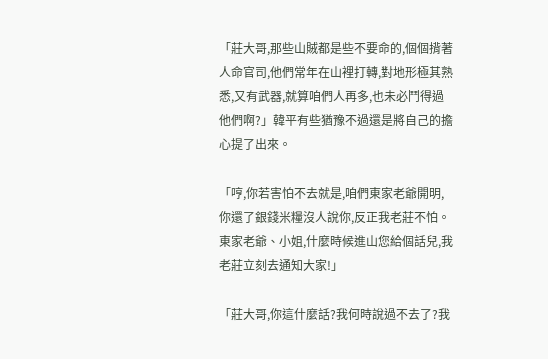「莊大哥,那些山賊都是些不要命的,個個揹著人命官司,他們常年在山裡打轉,對地形極其熟悉,又有武器,就算咱們人再多,也未必鬥得過他們啊?」韓平有些猶豫不過還是將自己的擔心提了出來。

「哼,你若害怕不去就是,咱們東家老爺開明,你還了銀錢米糧沒人說你,反正我老莊不怕。東家老爺、小姐,什麼時候進山您給個話兒,我老莊立刻去通知大家!」

「莊大哥,你這什麼話?我何時說過不去了?我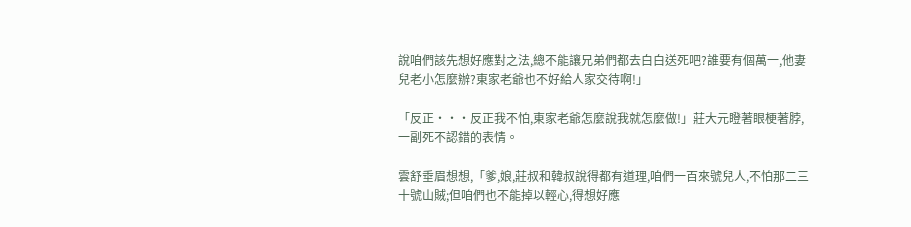說咱們該先想好應對之法,總不能讓兄弟們都去白白送死吧?誰要有個萬一,他妻兒老小怎麼辦?東家老爺也不好給人家交待啊!」

「反正···反正我不怕,東家老爺怎麼說我就怎麼做!」莊大元瞪著眼梗著脖,一副死不認錯的表情。

雲舒垂眉想想,「爹,娘,莊叔和韓叔說得都有道理,咱們一百來號兒人,不怕那二三十號山賊;但咱們也不能掉以輕心,得想好應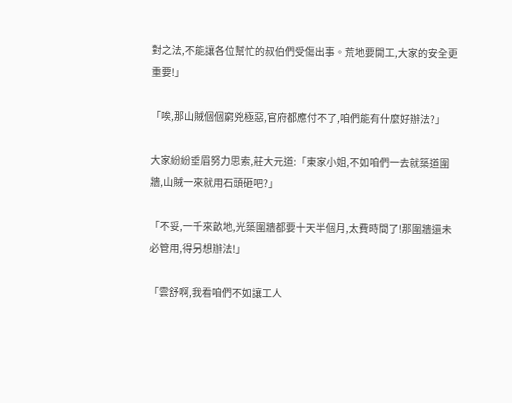對之法,不能讓各位幫忙的叔伯們受傷出事。荒地要開工,大家的安全更重要!」

「唉,那山賊個個窮兇極惡,官府都應付不了,咱們能有什麼好辦法?」

大家紛紛垂眉努力思索,莊大元道:「東家小姐,不如咱們一去就築道圍牆,山賊一來就用石頭砸吧?」

「不妥,一千來畝地,光築圍牆都要十天半個月,太費時間了!那圍牆還未必管用,得另想辦法!」

「雲舒啊,我看咱們不如讓工人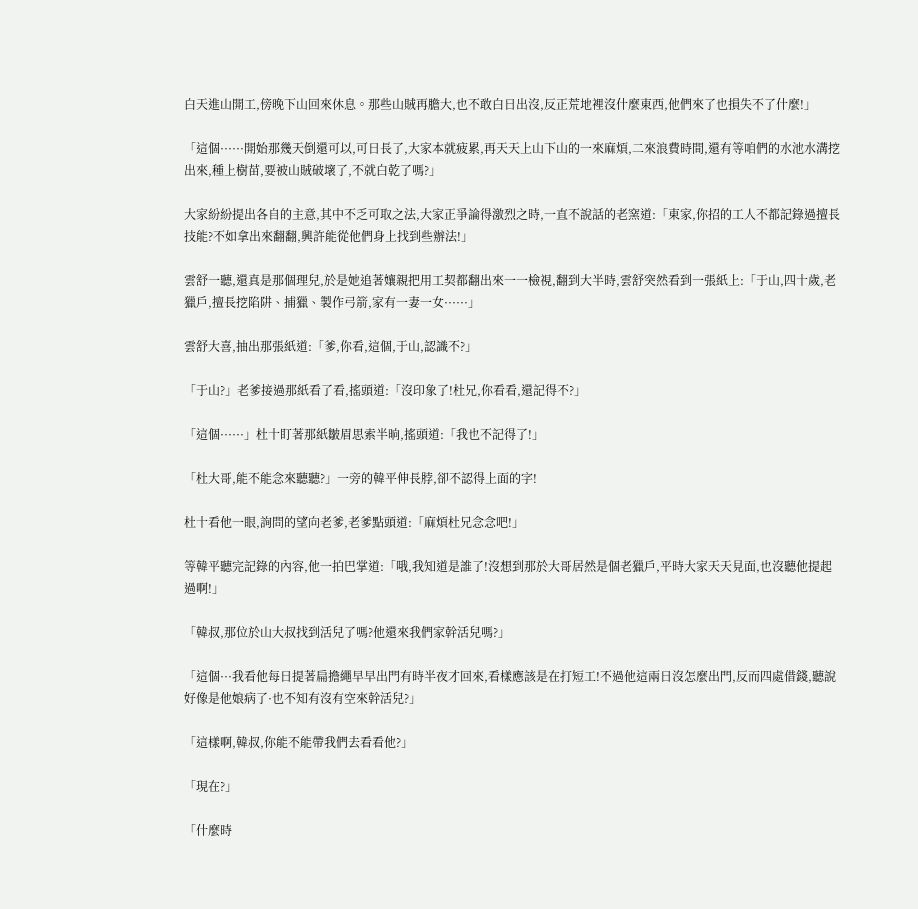白天進山開工,傍晚下山回來休息。那些山賊再膽大,也不敢白日出沒,反正荒地裡沒什麼東西,他們來了也損失不了什麼!」

「這個······開始那幾天倒還可以,可日長了,大家本就疲累,再天天上山下山的一來麻煩,二來浪費時間,還有等咱們的水池水溝挖出來,種上樹苗,要被山賊破壞了,不就白乾了嗎?」

大家紛紛提出各自的主意,其中不乏可取之法,大家正爭論得激烈之時,一直不說話的老窯道:「東家,你招的工人不都記錄過擅長技能?不如拿出來翻翻,興許能從他們身上找到些辦法!」

雲舒一聽,還真是那個理兒,於是她追著孃親把用工契都翻出來一一檢視,翻到大半時,雲舒突然看到一張紙上:「于山,四十歲,老獵戶,擅長挖陷阱、捕獵、製作弓箭,家有一妻一女······」

雲舒大喜,抽出那張紙道:「爹,你看,這個,于山,認識不?」

「于山?」老爹接過那紙看了看,搖頭道:「沒印象了!杜兄,你看看,還記得不?」

「這個······」杜十盯著那紙皺眉思索半晌,搖頭道:「我也不記得了!」

「杜大哥,能不能念來聽聽?」一旁的韓平伸長脖,卻不認得上面的字!

杜十看他一眼,詢問的望向老爹,老爹點頭道:「麻煩杜兄念念吧!」

等韓平聽完記錄的內容,他一拍巴掌道:「哦,我知道是誰了!沒想到那於大哥居然是個老獵戶,平時大家天天見面,也沒聽他提起過啊!」

「韓叔,那位於山大叔找到活兒了嗎?他還來我們家幹活兒嗎?」

「這個···我看他每日提著扁擔繩早早出門有時半夜才回來,看樣應該是在打短工!不過他這兩日沒怎麼出門,反而四處借錢,聽說好像是他娘病了·也不知有沒有空來幹活兒?」

「這樣啊,韓叔,你能不能帶我們去看看他?」

「現在?」

「什麼時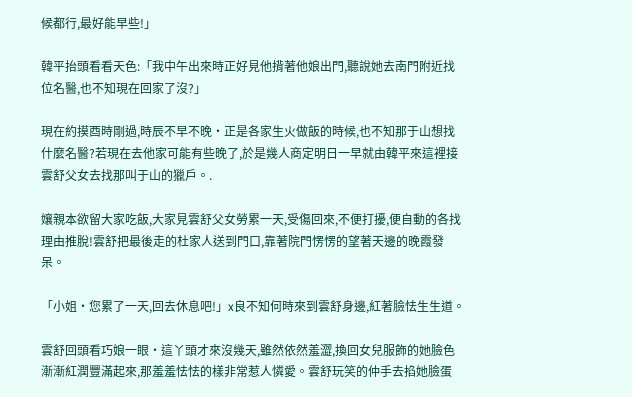候都行,最好能早些!」

韓平抬頭看看天色:「我中午出來時正好見他揹著他娘出門,聽說她去南門附近找位名醫,也不知現在回家了沒?」

現在約摸酉時剛過,時辰不早不晚·正是各家生火做飯的時候,也不知那于山想找什麼名醫?若現在去他家可能有些晚了,於是幾人商定明日一早就由韓平來這裡接雲舒父女去找那叫于山的獵戶。.

孃親本欲留大家吃飯,大家見雲舒父女勞累一天,受傷回來,不便打擾,便自動的各找理由推脫!雲舒把最後走的杜家人送到門口,靠著院門愣愣的望著天邊的晚霞發呆。

「小姐·您累了一天,回去休息吧!」x良不知何時來到雲舒身邊,紅著臉怯生生道。

雲舒回頭看巧娘一眼·這丫頭才來沒幾天,雖然依然羞澀,換回女兒服飾的她臉色漸漸紅潤豐滿起來,那羞羞怯怯的樣非常惹人憐愛。雲舒玩笑的仲手去掐她臉蛋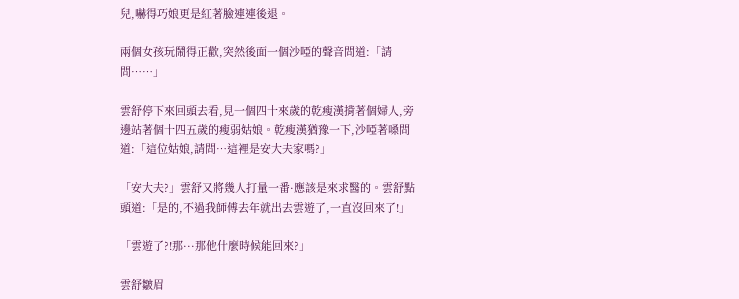兒,嚇得巧娘更是紅著臉連連後退。

兩個女孩玩鬧得正歡,突然後面一個沙啞的聲音問道:「請問……」

雲舒停下來回頭去看,見一個四十來歲的乾瘦漢揹著個婦人,旁邊站著個十四五歲的瘦弱姑娘。乾瘦漢猶豫一下,沙啞著嗓問道:「這位姑娘,請問…這裡是安大夫家嗎?」

「安大夫?」雲舒又將幾人打量一番·應該是來求醫的。雲舒點頭道:「是的,不過我師傅去年就出去雲遊了,一直沒回來了!」

「雲遊了?!那···那他什麼時候能回來?」

雲舒皺眉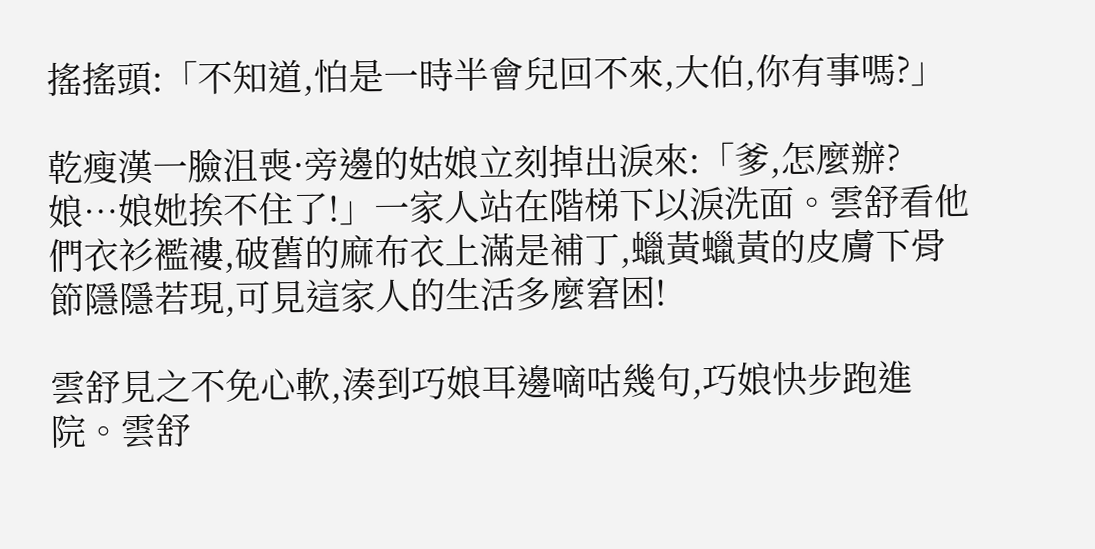搖搖頭:「不知道,怕是一時半會兒回不來,大伯,你有事嗎?」

乾瘦漢一臉沮喪·旁邊的姑娘立刻掉出淚來:「爹,怎麼辦?娘…娘她挨不住了!」一家人站在階梯下以淚洗面。雲舒看他們衣衫襤褸,破舊的麻布衣上滿是補丁,蠟黃蠟黃的皮膚下骨節隱隱若現,可見這家人的生活多麼窘困!

雲舒見之不免心軟,湊到巧娘耳邊嘀咕幾句,巧娘快步跑進院。雲舒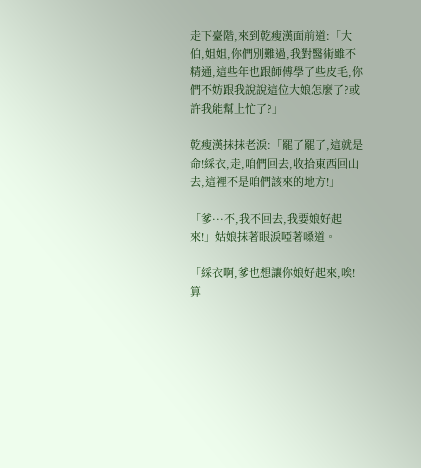走下臺階,來到乾瘦漢面前道:「大伯,姐姐,你們別難過,我對醫術雖不精通,這些年也跟師傅學了些皮毛,你們不妨跟我說說這位大娘怎麼了?或許我能幫上忙了?」

乾瘦漢抹抹老淚:「罷了罷了,這就是命!綵衣,走,咱們回去,收拾東西回山去,這裡不是咱們該來的地方!」

「爹···不,我不回去,我要娘好起來!」姑娘抹著眼淚啞著嗓道。

「綵衣啊,爹也想讓你娘好起來,唉!算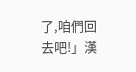了,咱們回去吧!」漢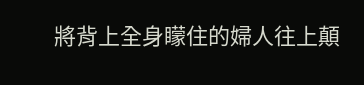將背上全身矇住的婦人往上顛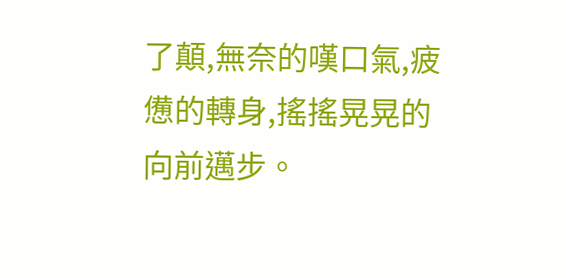了顛,無奈的嘆口氣,疲憊的轉身,搖搖晃晃的向前邁步。